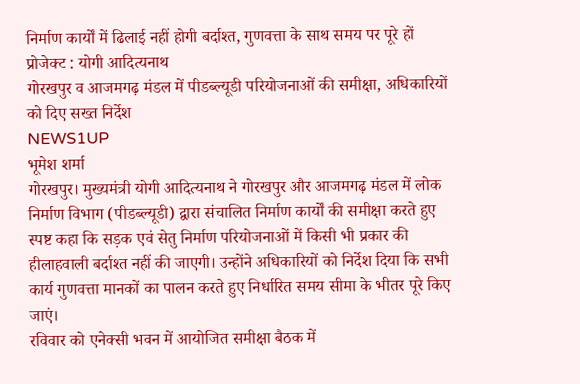निर्माण कार्यों में ढिलाई नहीं होगी बर्दाश्त, गुणवत्ता के साथ समय पर पूरे हों प्रोजेक्ट : योगी आदित्यनाथ
गोरखपुर व आजमगढ़ मंडल में पीडब्ल्यूडी परियोजनाओं की समीक्षा, अधिकारियों को दिए सख्त निर्देश
NEWS1UP
भूमेश शर्मा
गोरखपुर। मुख्यमंत्री योगी आदित्यनाथ ने गोरखपुर और आजमगढ़ मंडल में लोक निर्माण विभाग (पीडब्ल्यूडी) द्वारा संचालित निर्माण कार्यों की समीक्षा करते हुए स्पष्ट कहा कि सड़क एवं सेतु निर्माण परियोजनाओं में किसी भी प्रकार की हीलाहवाली बर्दाश्त नहीं की जाएगी। उन्होंने अधिकारियों को निर्देश दिया कि सभी कार्य गुणवत्ता मानकों का पालन करते हुए निर्धारित समय सीमा के भीतर पूरे किए जाएं।
रविवार को एनेक्सी भवन में आयोजित समीक्षा बैठक में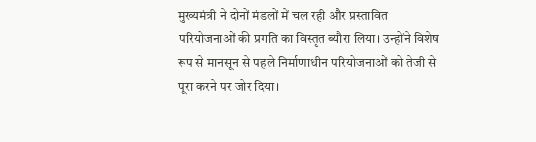मुख्यमंत्री ने दोनों मंडलों में चल रही और प्रस्तावित परियोजनाओं की प्रगति का विस्तृत ब्यौरा लिया। उन्होंने विशेष रूप से मानसून से पहले निर्माणाधीन परियोजनाओं को तेजी से पूरा करने पर जोर दिया।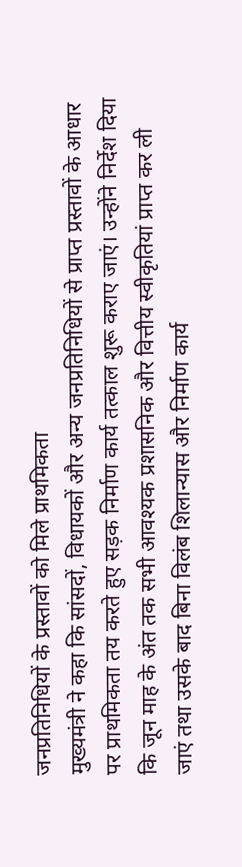जनप्रतिनिधियों के प्रस्तावों को मिले प्राथमिकता
मुख्यमंत्री ने कहा कि सांसदों, विधायकों और अन्य जनप्रतिनिधियों से प्राप्त प्रस्तावों के आधार पर प्राथमिकता तय करते हुए सड़क निर्माण कार्य तत्काल शुरू कराए जाएं। उन्होंने निर्देश दिया कि जून माह के अंत तक सभी आवश्यक प्रशासनिक और वित्तीय स्वीकृतियां प्राप्त कर ली जाएं तथा उसके बाद बिना विलंब शिलान्यास और निर्माण कार्य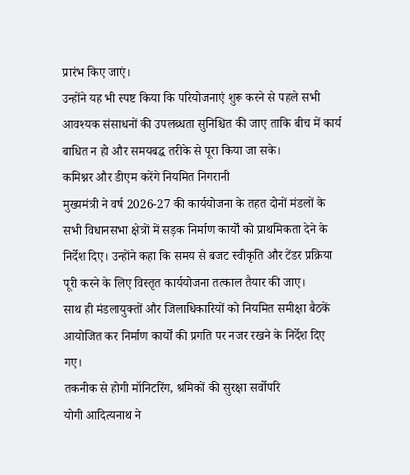प्रारंभ किए जाएं।
उन्होंने यह भी स्पष्ट किया कि परियोजनाएं शुरू करने से पहले सभी आवश्यक संसाधनों की उपलब्धता सुनिश्चित की जाए ताकि बीच में कार्य बाधित न हो और समयबद्ध तरीके से पूरा किया जा सके।
कमिश्नर और डीएम करेंगे नियमित निगरानी
मुख्यमंत्री ने वर्ष 2026-27 की कार्ययोजना के तहत दोनों मंडलों के सभी विधानसभा क्षेत्रों में सड़क निर्माण कार्यों को प्राथमिकता देने के निर्देश दिए। उन्होंने कहा कि समय से बजट स्वीकृति और टेंडर प्रक्रिया पूरी करने के लिए विस्तृत कार्ययोजना तत्काल तैयार की जाए।
साथ ही मंडलायुक्तों और जिलाधिकारियों को नियमित समीक्षा बैठकें आयोजित कर निर्माण कार्यों की प्रगति पर नजर रखने के निर्देश दिए गए।
तकनीक से होगी मॉनिटरिंग, श्रमिकों की सुरक्षा सर्वोपरि
योगी आदित्यनाथ ने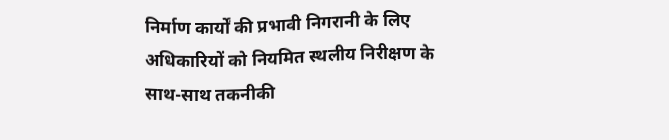निर्माण कार्यों की प्रभावी निगरानी के लिए अधिकारियों को नियमित स्थलीय निरीक्षण के साथ-साथ तकनीकी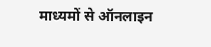माध्यमों से ऑनलाइन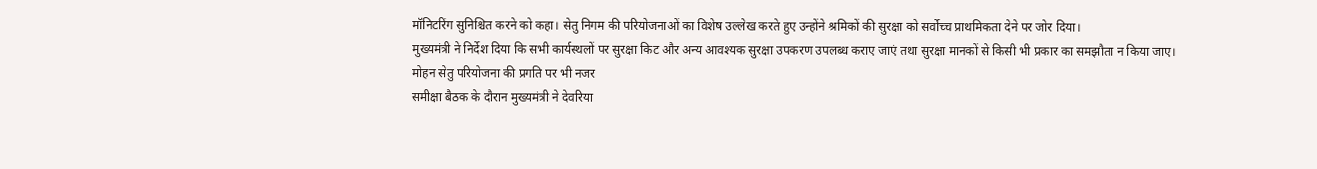मॉनिटरिंग सुनिश्चित करने को कहा। सेतु निगम की परियोजनाओं का विशेष उल्लेख करते हुए उन्होंने श्रमिकों की सुरक्षा को सर्वोच्च प्राथमिकता देने पर जोर दिया।
मुख्यमंत्री ने निर्देश दिया कि सभी कार्यस्थलों पर सुरक्षा किट और अन्य आवश्यक सुरक्षा उपकरण उपलब्ध कराए जाएं तथा सुरक्षा मानकों से किसी भी प्रकार का समझौता न किया जाए।
मोहन सेतु परियोजना की प्रगति पर भी नजर
समीक्षा बैठक के दौरान मुख्यमंत्री ने देवरिया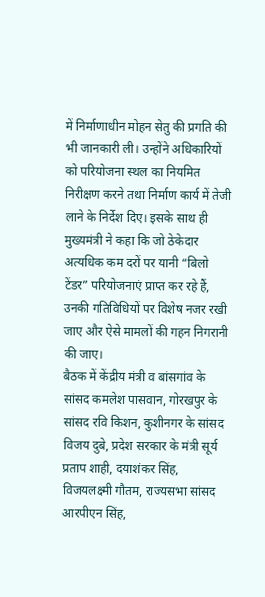में निर्माणाधीन मोहन सेतु की प्रगति की भी जानकारी ली। उन्होंने अधिकारियों को परियोजना स्थल का नियमित निरीक्षण करने तथा निर्माण कार्य में तेजी लाने के निर्देश दिए। इसके साथ ही मुख्यमंत्री ने कहा कि जो ठेकेदार अत्यधिक कम दरों पर यानी “बिलो टेंडर” परियोजनाएं प्राप्त कर रहे हैं, उनकी गतिविधियों पर विशेष नजर रखी जाए और ऐसे मामलों की गहन निगरानी की जाए।
बैठक में केंद्रीय मंत्री व बांसगांव के सांसद कमलेश पासवान, गोरखपुर के सांसद रवि किशन, कुशीनगर के सांसद विजय दुबे, प्रदेश सरकार के मंत्री सूर्य प्रताप शाही, दयाशंकर सिंह, विजयलक्ष्मी गौतम, राज्यसभा सांसद आरपीएन सिंह,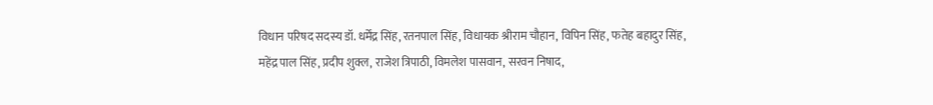विधान परिषद सदस्य डॉ. धर्मेंद्र सिंह, रतनपाल सिंह, विधायक श्रीराम चौहान, विपिन सिंह, फतेह बहादुर सिंह, महेंद्र पाल सिंह, प्रदीप शुक्ल, राजेश त्रिपाठी, विमलेश पासवान, सरवन निषाद,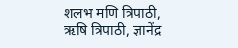शलभ मणि त्रिपाठी, ऋषि त्रिपाठी, ज्ञानेंद्र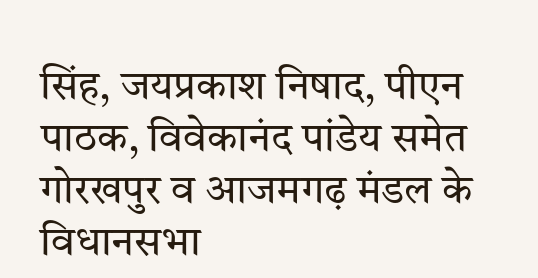सिंह, जयप्रकाश निषाद, पीएन पाठक, विवेकानंद पांडेय समेत गोरखपुर व आजमगढ़ मंडल के विधानसभा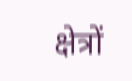क्षेत्रों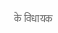के विधायक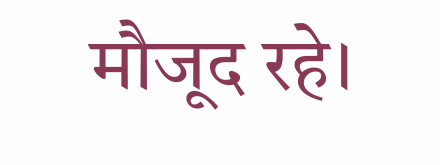मौजूद रहे।